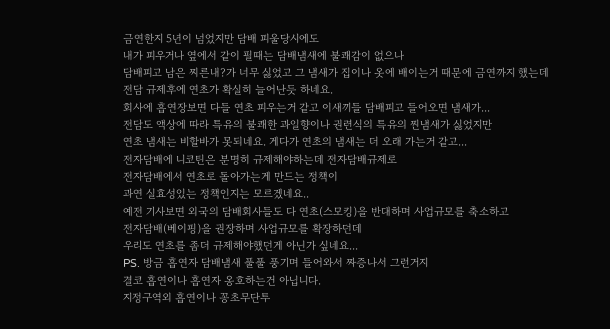금연한지 5년이 넘었지만 담배 피울당시에도
내가 피우거나 옆에서 같이 필때는 담배냄새에 불쾌감이 없으나
담배피고 남은 찌른내?가 너무 싫었고 그 냄새가 집이나 옷에 배이는거 때문에 금연까지 했는데
전담 규제후에 연초가 확실히 늘어난듯 하네요.
회사에 흡연장보면 다들 연초 피우는거 같고 이새끼들 담배피고 들어오면 냄새가...
전담도 액상에 따라 특유의 불쾌한 과일향이나 권련식의 특유의 찐냄새가 싫었지만
연초 냄새는 비할바가 못되네요. 게다가 연초의 냄새는 더 오래 가는거 같고...
전자담배에 니코틴은 분명히 규제해야하는데 전자담배규제로
전자담배에서 연초로 돌아가는게 만드는 정책이
과연 실효성있는 정책인지는 모르겠네요..
예전 기사보면 외국의 담배회사들도 다 연초(스모킹)을 반대하며 사업규모를 축소하고
전자담배(베이핑)을 권장하며 사업규모를 확장하던데
우리도 연초를 좀더 규제해야했던게 아닌가 싶네요...
PS. 방금 흡연자 담배냄새 풀풀 풍기며 들어와서 짜증나서 그런거지
결코 흡연이나 흡연자 옹호하는건 아닙니다.
지정구역외 흡연이나 꽁초무단투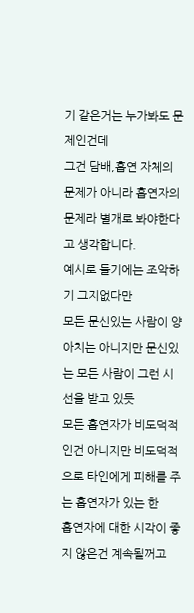기 같은거는 누가봐도 문제인건데
그건 담배,흡연 자체의 문제가 아니라 흡연자의 문제라 별개로 봐야한다고 생각합니다.
예시로 들기에는 조악하기 그지없다만
모든 문신있는 사람이 양아치는 아니지만 문신있는 모든 사람이 그런 시선을 받고 있듯
모든 흡연자가 비도덕적인건 아니지만 비도덕적으로 타인에게 피해를 주는 흡연자가 있는 한
흡연자에 대한 시각이 좋지 않은건 계속될꺼고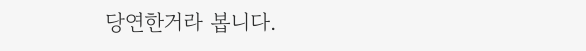당연한거라 봅니다.